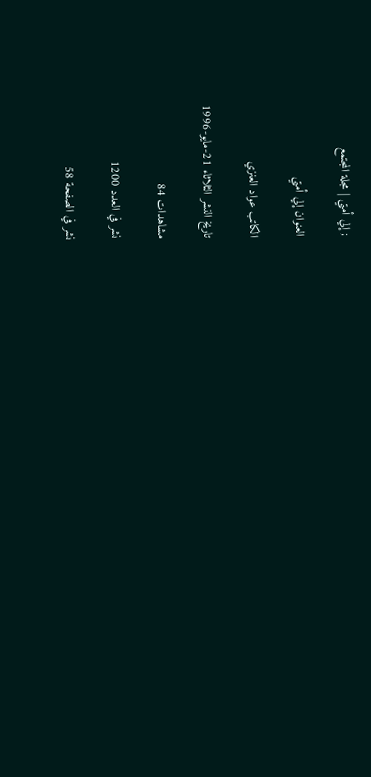; إلي أمتي | مجلة المجتمع

العنوان إلي أمتي

الكاتب عواد العنزي

تاريخ النشر الثلاثاء 21-مايو-1996

مشاهدات 84

نشر في العدد 1200

نشر في الصفحة 58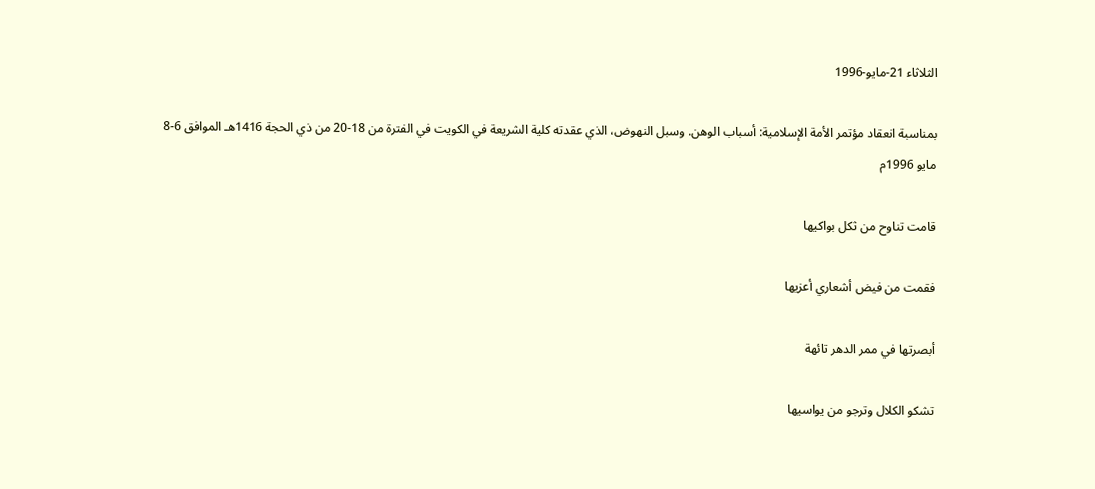الثلاثاء 21-مايو-1996

بمناسبة انعقاد مؤتمر الأمة الإسلامية: أسباب الوهن. وسبل النهوض، الذي عقدته كلية الشريعة في الكويت في الفترة من 18-20 من ذي الحجة 1416هـ الموافق 6-8 مايو 1996م

قامت تناوح من ثكل بواكيها

فقمت من فيض أشعاري أعزيها

أبصرتها في ممر الدهر تائهة

تشكو الكلال وترجو من يواسيها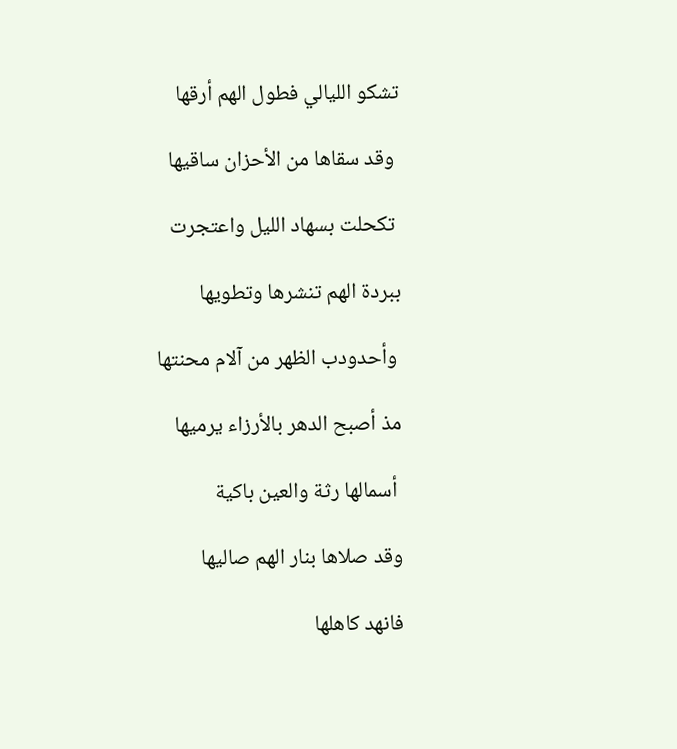تشكو الليالي فطول الهم أرقها

 وقد سقاها من الأحزان ساقيها

 تكحلت بسهاد الليل واعتجرت

ببردة الهم تنشرها وتطويها

 وأحدودب الظهر من آلام محنتها

مذ أصبح الدهر بالأرزاء يرميها

 أسمالها رثة والعين باكية

وقد صلاها بنار الهم صاليها

فانهد كاهلها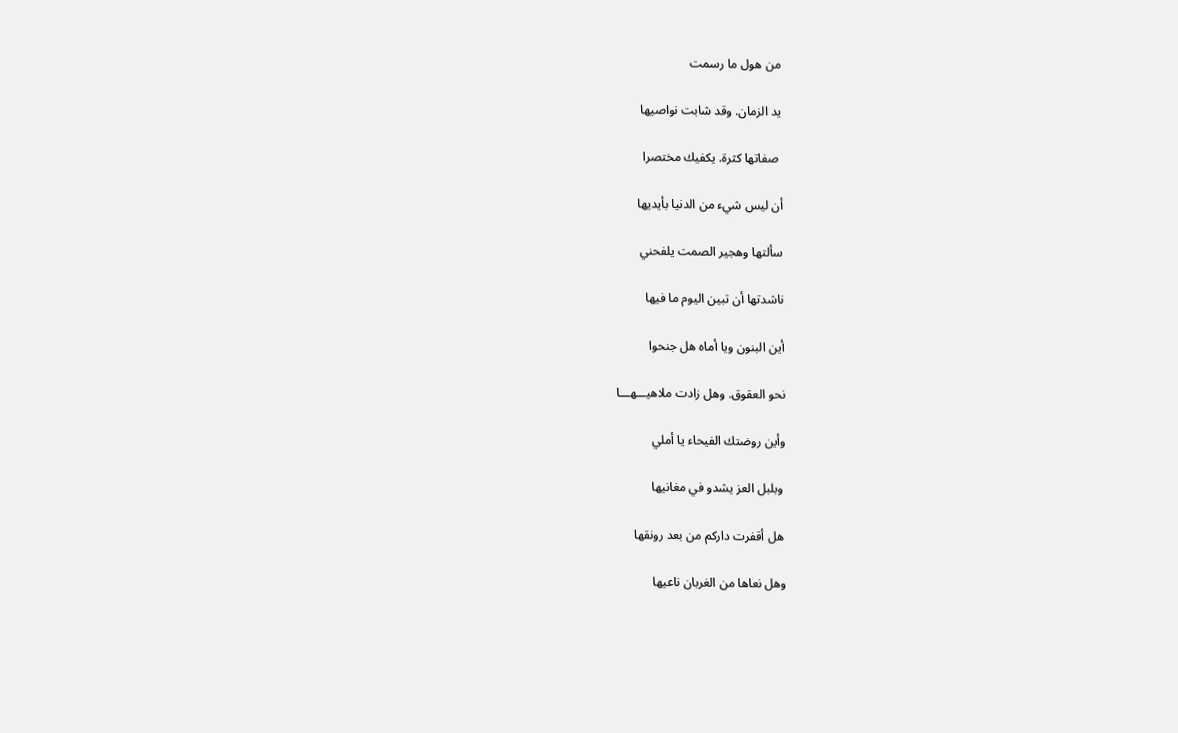من هول ما رسمت

يد الزمان. وقد شابت نواصيها

 صفاتها كثرة. يكفيك مختصرا

أن ليس شيء من الدنيا بأيديها

سألتها وهجير الصمت يلفحني

ناشدتها أن تبين اليوم ما فيها

أين البنون ويا أماه هل جنحوا

نحو العقوق. وهل زادت ملاهيـــهـــا

وأين روضتك الفيحاء يا أملي

 وبلبل العز يشدو في مغانيها

 هل أقفرت داركم من بعد رونقها

وهل نعاها من الغربان ناعيها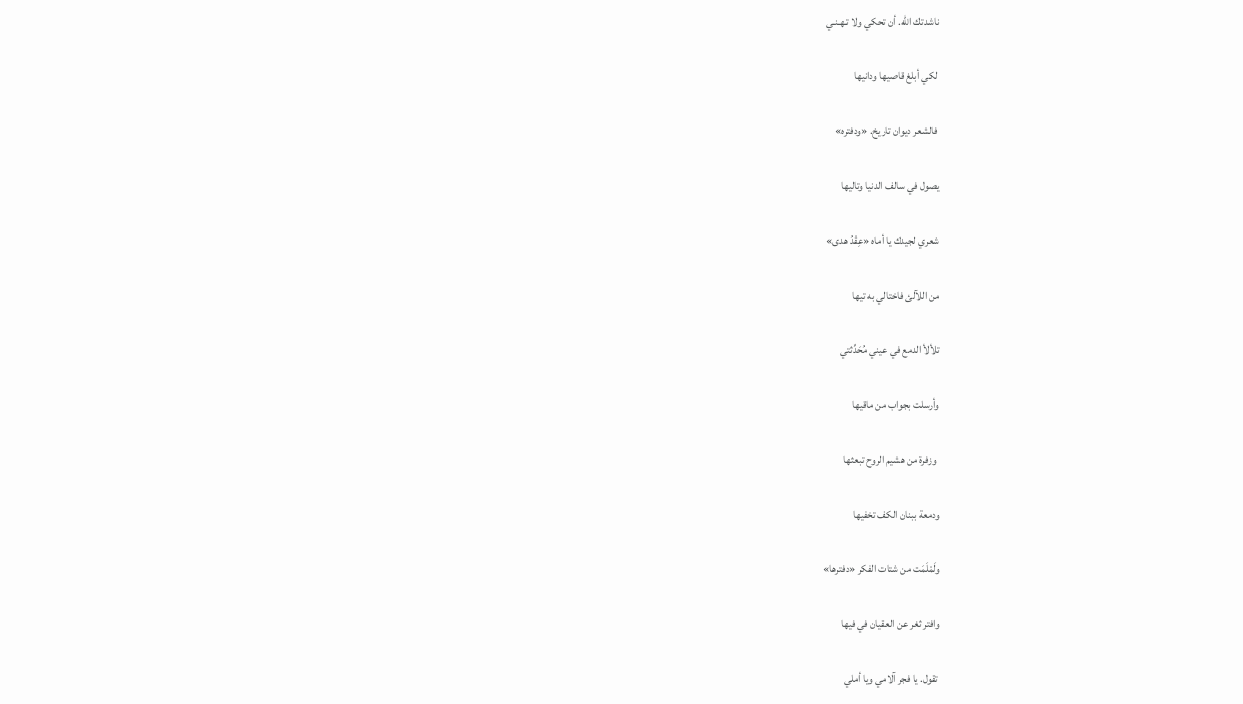ناشدتك الله. أن تحكي ولا تـهـنـي

 لكي أبلغ قاصيها ودانيها

 فالشعر ديوان تاريخ. «ودفتره»

يصول في سالف الدنيا وتاليها

شعري لجيدك يا أماه «عِقْدُ هدى»

من اللآلئ فاختالي به تيها

تلألأ الدمع في عيني مُحَدِّثتي

وأرسلت بجواب من ماقيها

 وزفرة من هشيم الروح تبعثها

ودمعة ببنان الكف تخفيها

ولَمْلَمَت من شتات الفكر «دفترها»

وافتر ثغر عن العقيان في فيها

 تقول. يا فجر آلامي ويا أملي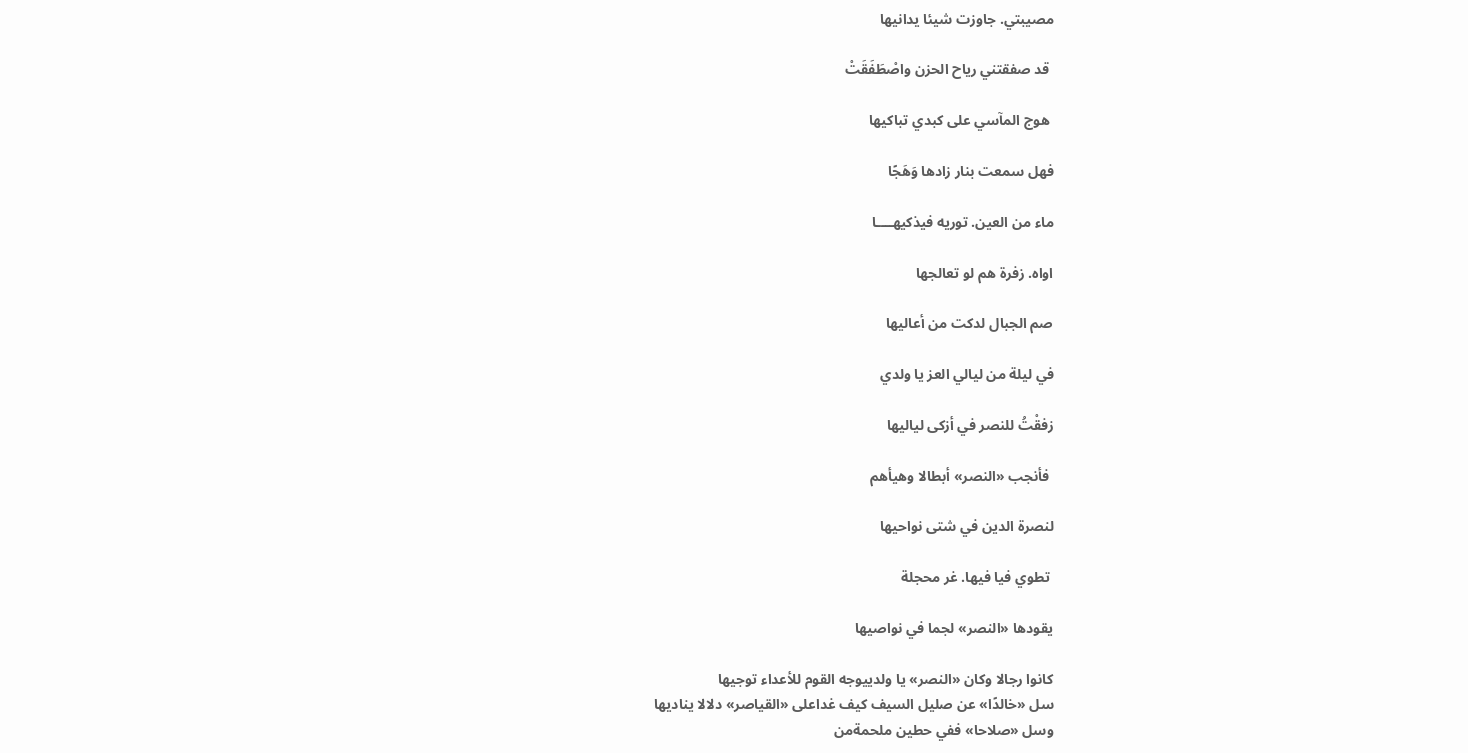مصيبتي. جاوزت شيئا يدانيها

 قد صفقتني رياح الحزن واصْطَفَقَتْ

 هوج المآسي على كبدي تباكيها

فهل سمعت بنار زادها وَهَجًا

ماء من العين. توريه فيذكيهــــا

اواه. زفرة هم لو تعالجها

صم الجبال لدكت من أعاليها

في ليلة من ليالي العز يا ولدي

زفقْتُ للنصر في أزكى لياليها

 فأنجب «النصر» أبطالا وهيأهم

لنصرة الدين في شتى نواحيها

 تطوي فيا فيها. غر محجلة

يقودها «النصر» لجما في نواصيها

كانوا رجالا وكان «النصر» يا ولدييوجه القوم للأعداء توجيها
سل «خالدًا» عن صليل السيف كيف غداعلى «القياصر» دلالا يناديها
وسل «صلاحا» ففي حطين ملحمةمن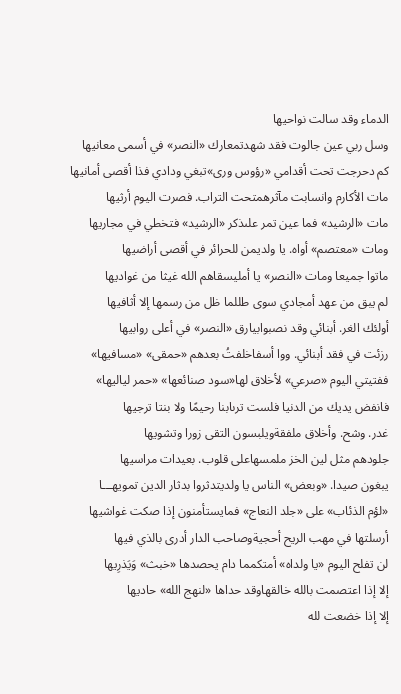الدماء وقد سالت نواحيها
وسل ربي عين جالوت فقد شهدتمعارك «النصر» في أسمى معانيها
كم دحرجت تحت أقدامي «رؤوس ورى»تبغي ودادي فذا أقصى أمانيها
مات الأكارم وانسابت مآثرهمتحت التراب. فصرت اليوم أرثيها
مات «الرشيد» فما عين تمر علىذكر «الرشيد» فتخطي في مجاريها
ومات «معتصم» أواه. يا ولديمن للحرائر في أقصى أراضيها
ماتوا جميعا ومات «النصر» يا أمليسقاهم الله غيثا من غواديها
لم يبق من عهد أمجادي سوى طللما ظل من رسمها إلا أثافيها
أولئك الغر. أبنائي وقد نصبوابيارق «النصر» في أعلى روابيها
رزئت في فقد أبنائي. ووا أسفاخلفتُ بعدهم «حمقى» «مسافيها»
ففتيتي اليوم «صرعي» لأخلاق لها«سود صنائعها» «حمر لياليها»
فانفض يديك من الدنيا فلست ترىابنا رحيمًا ولا بنتا ترجيها
غدر. وشح. وأخلاق ملفقةويلبسون التقى زورا وتشويها
جلودهم مثل لين الخز ملمسهاعلى قلوب. بعيدات مراسيها
يبغون صيدا. «وبعض» الناس يا ولديتدثروا بدثار الدين تمويهـــا
«لؤم الذئاب» على «جلد النعاج» فمايستأمنون إذا صكت غواشيها
أرسلتها في مهب الريح أحجيةوصاحب الدار أدرى بالذي فيها
لن تفلح اليوم «يا ولداه» أمتكمما دام يحصدها «خبث» وَيَذرِيها
إلا إذا اعتصمت بالله خالقهاوقد حداها «لنهج الله» حاديها
إلا إذا خضعت لله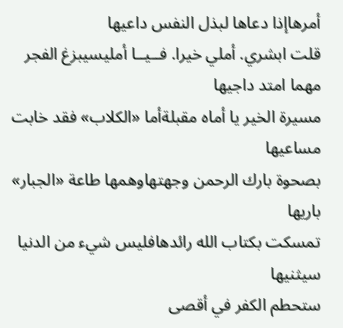أمرهاإذا دعاها لبذل النفس داعيها
قلت ابشري. أملي خيرا. فــيــا أمليسيبزغ الفجر مهما امتد داجيها
مسيرة الخير يا أماه مقبلةأما «الكلاب» فقد خابت مساعيها
بصحوة بارك الرحمن وجهتهاوهمها طاعة «الجبار» باريها
تمسكت بكتاب الله رائدهافليس شيء من الدنيا سيثنيها
ستحطم الكفر في أقصى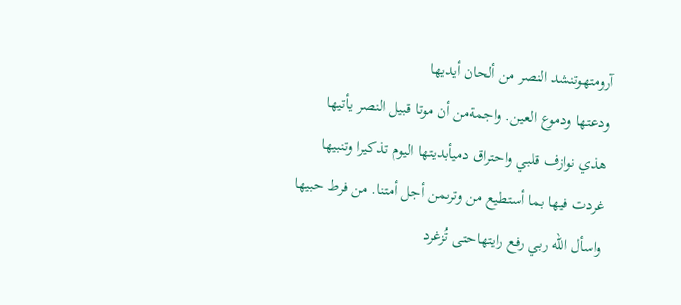آرومتهوتنشد النصر من ألحان أيديها
ودعتها ودموع العين. واجمةمن أن موتا قبيل النصر يأتيها
هذي نوازف قلبي واحتراق دميأبديتها اليوم تذكيرا وتنبيها
غردت فيها بما أستطيع من وترىمن أجل أمتنا. من فرط حبيها
واسأل الله ربي رفع رايتهاحتى تُزغرد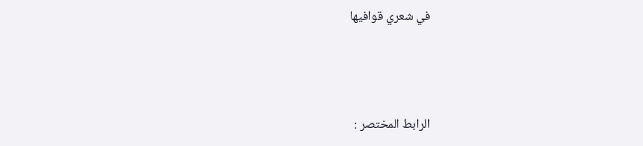في شعري قوافيها



الرابط المختصر :